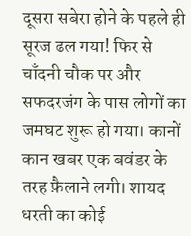दूसरा सबेरा होने के पहले ही सूरज ढल गया! फिर से चाँदनी चौक पर और सफदरजंग के पास लोगों का जमघट शुरू हो गया। कानों कान खबर एक बवंडर के तरह फ़ैलाने लगी। शायद धरती का कोई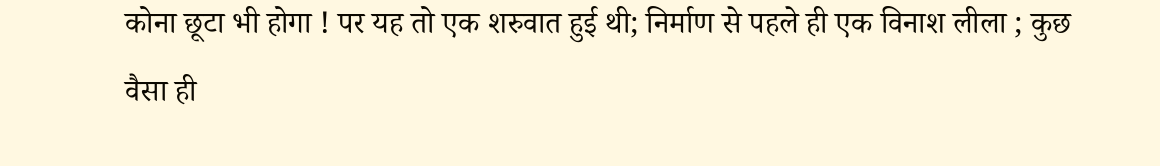कोना छूटा भी होगा ! पर यह तो एक शरुवात हुई थी; निर्माण से पहले ही एक विनाश लीला ; कुछ वैसा ही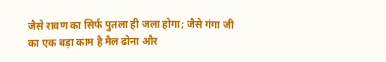जैसे रावण का सिर्फ पुतला ही जला होगा; जैसे गंगा जी का एक बड़ा काम है मैल ढोना और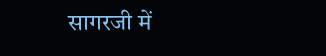सागरजी में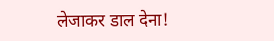लेजाकर डाल देना!